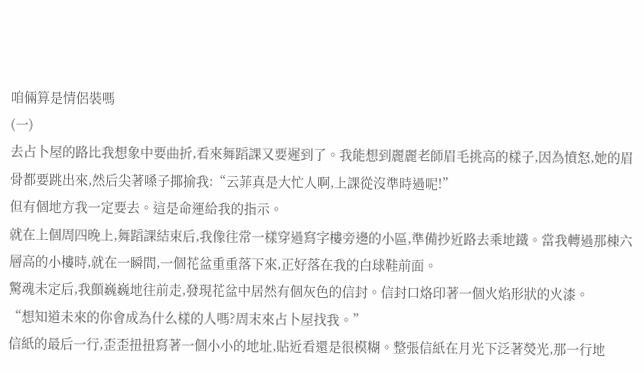咱倆算是情侶裝嗎
(一)
去占卜屋的路比我想象中要曲折,看來舞蹈課又要遲到了。我能想到麗麗老師眉毛挑高的樣子,因為憤怒,她的眉骨都要跳出來,然后尖著嗓子揶揄我:“云菲真是大忙人啊,上課從沒準時過呢!”
但有個地方我一定要去。這是命運給我的指示。
就在上個周四晚上,舞蹈課結束后,我像往常一樣穿過寫字樓旁邊的小區,準備抄近路去乘地鐵。當我轉過那棟六層高的小樓時,就在一瞬間,一個花盆重重落下來,正好落在我的白球鞋前面。
驚魂未定后,我顫巍巍地往前走,發現花盆中居然有個灰色的信封。信封口烙印著一個火焰形狀的火漆。
“想知道未來的你會成為什么樣的人嗎?周末來占卜屋找我。”
信紙的最后一行,歪歪扭扭寫著一個小小的地址,貼近看還是很模糊。整張信紙在月光下泛著熒光,那一行地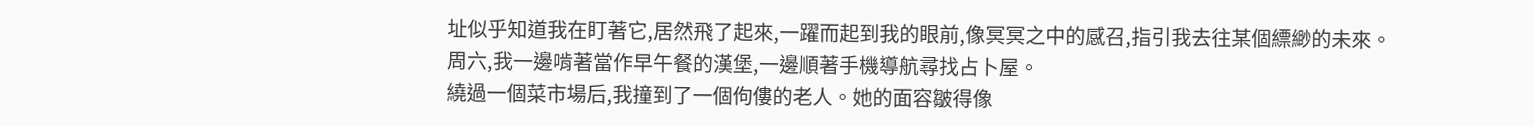址似乎知道我在盯著它,居然飛了起來,一躍而起到我的眼前,像冥冥之中的感召,指引我去往某個縹緲的未來。
周六,我一邊啃著當作早午餐的漢堡,一邊順著手機導航尋找占卜屋。
繞過一個菜市場后,我撞到了一個佝僂的老人。她的面容皺得像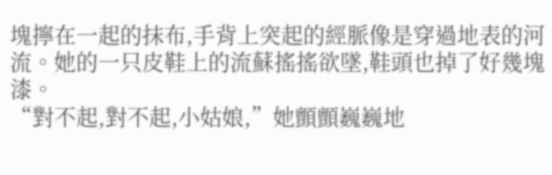塊擰在一起的抹布,手背上突起的經脈像是穿過地表的河流。她的一只皮鞋上的流蘇搖搖欲墜,鞋頭也掉了好幾塊漆。
“對不起,對不起,小姑娘,”她顫顫巍巍地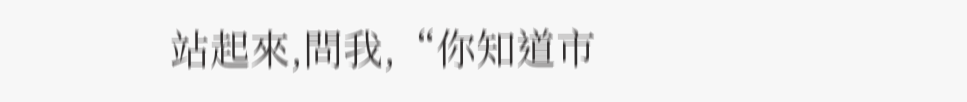站起來,問我,“你知道市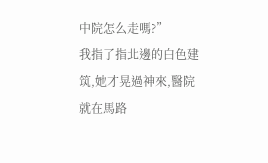中院怎么走嗎?”
我指了指北邊的白色建筑,她才晃過神來,醫院就在馬路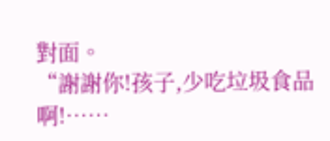對面。
“謝謝你!孩子,少吃垃圾食品啊!……